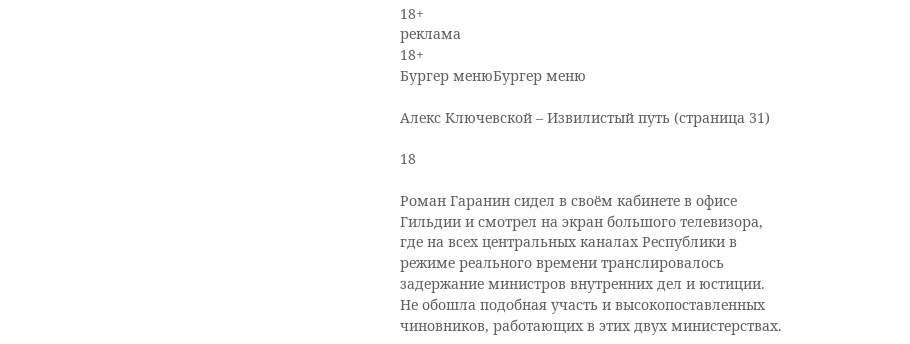18+
реклама
18+
Бургер менюБургер меню

Алекс Ключевской – Извилистый путь (страница 31)

18

Роман Гаранин сидел в своём кабинете в офисе Гильдии и смотрел на экран большого телевизора, где на всех центральных каналах Республики в режиме реального времени транслировалось задержание министров внутренних дел и юстиции. Не обошла подобная участь и высокопоставленных чиновников, работающих в этих двух министерствах.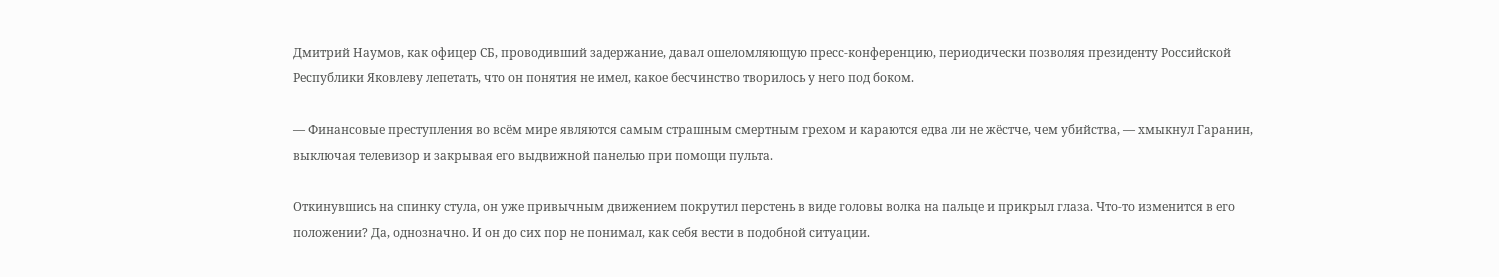Дмитрий Наумов, как офицер СБ, проводивший задержание, давал ошеломляющую пресс-конференцию, периодически позволяя президенту Российской Республики Яковлеву лепетать, что он понятия не имел, какое бесчинство творилось у него под боком.

— Финансовые преступления во всём мире являются самым страшным смертным грехом и караются едва ли не жёстче, чем убийства, — хмыкнул Гаранин, выключая телевизор и закрывая его выдвижной панелью при помощи пульта.

Откинувшись на спинку стула, он уже привычным движением покрутил перстень в виде головы волка на пальце и прикрыл глаза. Что-то изменится в его положении? Да, однозначно. И он до сих пор не понимал, как себя вести в подобной ситуации.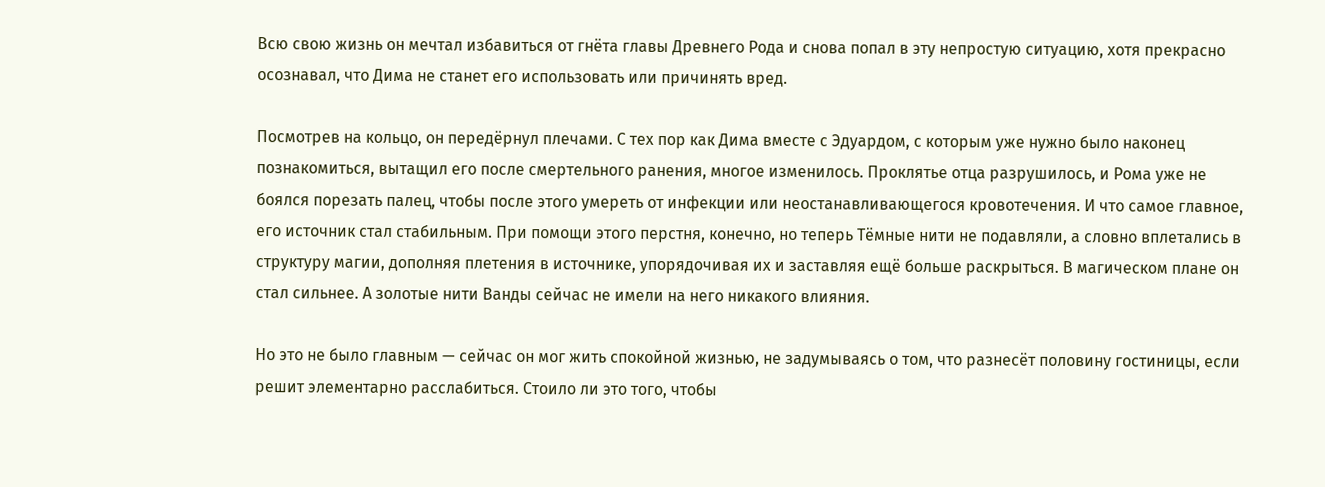Всю свою жизнь он мечтал избавиться от гнёта главы Древнего Рода и снова попал в эту непростую ситуацию, хотя прекрасно осознавал, что Дима не станет его использовать или причинять вред.

Посмотрев на кольцо, он передёрнул плечами. С тех пор как Дима вместе с Эдуардом, с которым уже нужно было наконец познакомиться, вытащил его после смертельного ранения, многое изменилось. Проклятье отца разрушилось, и Рома уже не боялся порезать палец, чтобы после этого умереть от инфекции или неостанавливающегося кровотечения. И что самое главное, его источник стал стабильным. При помощи этого перстня, конечно, но теперь Тёмные нити не подавляли, а словно вплетались в структуру магии, дополняя плетения в источнике, упорядочивая их и заставляя ещё больше раскрыться. В магическом плане он стал сильнее. А золотые нити Ванды сейчас не имели на него никакого влияния.

Но это не было главным — сейчас он мог жить спокойной жизнью, не задумываясь о том, что разнесёт половину гостиницы, если решит элементарно расслабиться. Стоило ли это того, чтобы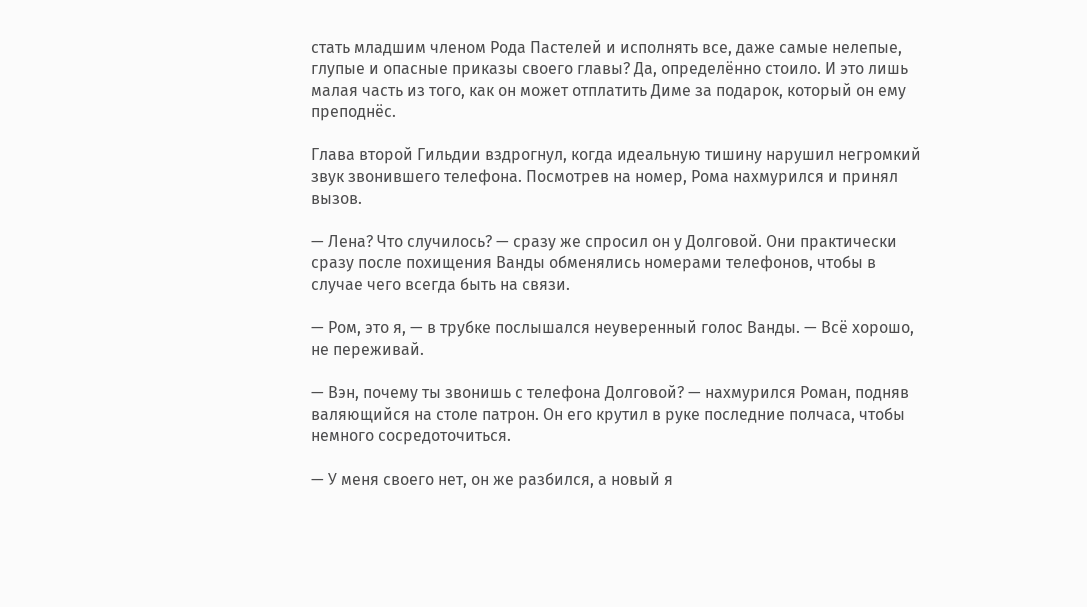стать младшим членом Рода Пастелей и исполнять все, даже самые нелепые, глупые и опасные приказы своего главы? Да, определённо стоило. И это лишь малая часть из того, как он может отплатить Диме за подарок, который он ему преподнёс.

Глава второй Гильдии вздрогнул, когда идеальную тишину нарушил негромкий звук звонившего телефона. Посмотрев на номер, Рома нахмурился и принял вызов.

— Лена? Что случилось? — сразу же спросил он у Долговой. Они практически сразу после похищения Ванды обменялись номерами телефонов, чтобы в случае чего всегда быть на связи.

— Ром, это я, — в трубке послышался неуверенный голос Ванды. — Всё хорошо, не переживай.

— Вэн, почему ты звонишь с телефона Долговой? — нахмурился Роман, подняв валяющийся на столе патрон. Он его крутил в руке последние полчаса, чтобы немного сосредоточиться.

— У меня своего нет, он же разбился, а новый я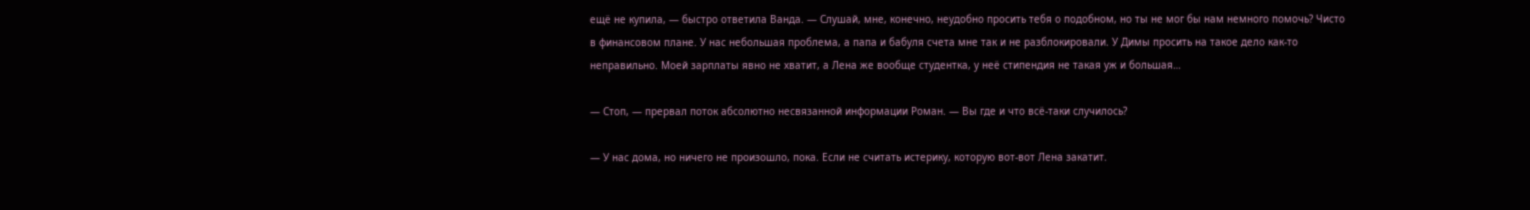ещё не купила, — быстро ответила Ванда. — Слушай, мне, конечно, неудобно просить тебя о подобном, но ты не мог бы нам немного помочь? Чисто в финансовом плане. У нас небольшая проблема, а папа и бабуля счета мне так и не разблокировали. У Димы просить на такое дело как-то неправильно. Моей зарплаты явно не хватит, а Лена же вообще студентка, у неё стипендия не такая уж и большая…

— Стоп, — прервал поток абсолютно несвязанной информации Роман. — Вы где и что всё-таки случилось?

— У нас дома, но ничего не произошло, пока. Если не считать истерику, которую вот-вот Лена закатит.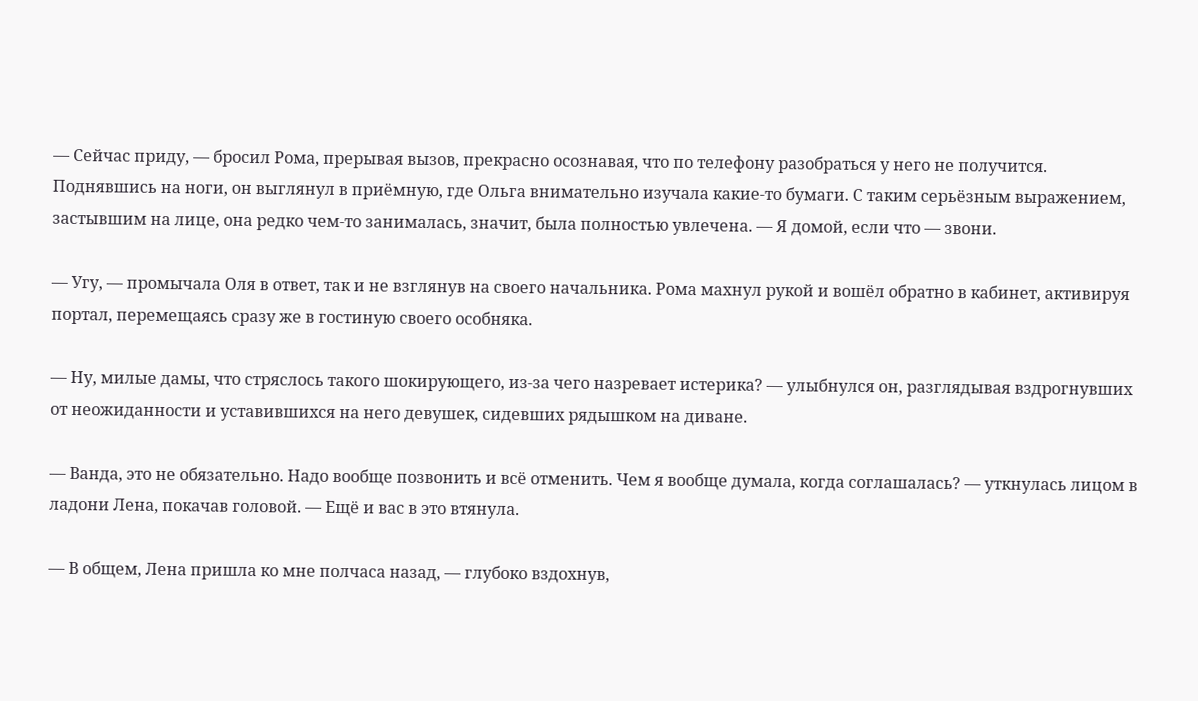— Сейчас приду, — бросил Рома, прерывая вызов, прекрасно осознавая, что по телефону разобраться у него не получится. Поднявшись на ноги, он выглянул в приёмную, где Ольга внимательно изучала какие-то бумаги. С таким серьёзным выражением, застывшим на лице, она редко чем-то занималась, значит, была полностью увлечена. — Я домой, если что — звони.

— Угу, — промычала Оля в ответ, так и не взглянув на своего начальника. Рома махнул рукой и вошёл обратно в кабинет, активируя портал, перемещаясь сразу же в гостиную своего особняка.

— Ну, милые дамы, что стряслось такого шокирующего, из-за чего назревает истерика? — улыбнулся он, разглядывая вздрогнувших от неожиданности и уставившихся на него девушек, сидевших рядышком на диване.

— Ванда, это не обязательно. Надо вообще позвонить и всё отменить. Чем я вообще думала, когда соглашалась? — уткнулась лицом в ладони Лена, покачав головой. — Ещё и вас в это втянула.

— В общем, Лена пришла ко мне полчаса назад, — глубоко вздохнув,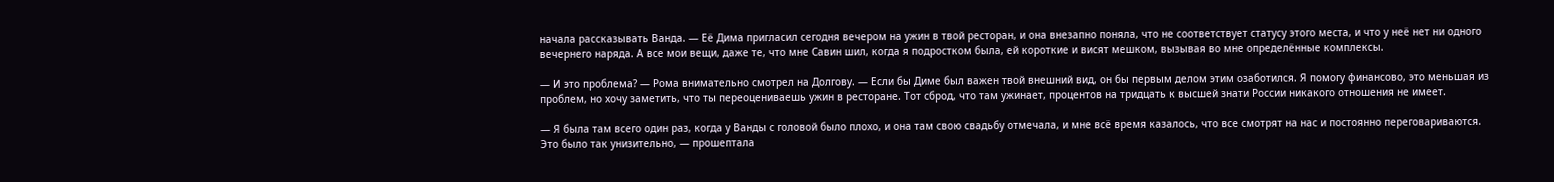начала рассказывать Ванда. — Её Дима пригласил сегодня вечером на ужин в твой ресторан, и она внезапно поняла, что не соответствует статусу этого места, и что у неё нет ни одного вечернего наряда. А все мои вещи, даже те, что мне Савин шил, когда я подростком была, ей короткие и висят мешком, вызывая во мне определённые комплексы.

— И это проблема? — Рома внимательно смотрел на Долгову. — Если бы Диме был важен твой внешний вид, он бы первым делом этим озаботился. Я помогу финансово, это меньшая из проблем, но хочу заметить, что ты переоцениваешь ужин в ресторане. Тот сброд, что там ужинает, процентов на тридцать к высшей знати России никакого отношения не имеет.

— Я была там всего один раз, когда у Ванды с головой было плохо, и она там свою свадьбу отмечала, и мне всё время казалось, что все смотрят на нас и постоянно переговариваются. Это было так унизительно, — прошептала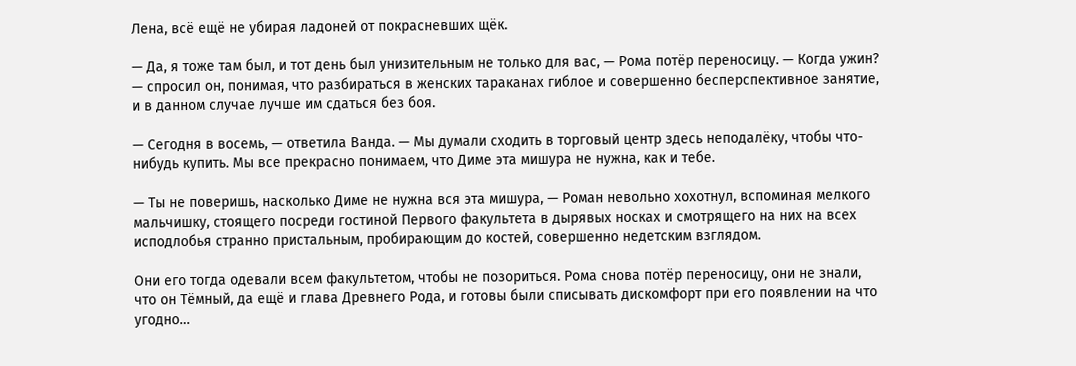Лена, всё ещё не убирая ладоней от покрасневших щёк.

— Да, я тоже там был, и тот день был унизительным не только для вас, — Рома потёр переносицу. — Когда ужин? — спросил он, понимая, что разбираться в женских тараканах гиблое и совершенно бесперспективное занятие, и в данном случае лучше им сдаться без боя.

— Сегодня в восемь, — ответила Ванда. — Мы думали сходить в торговый центр здесь неподалёку, чтобы что-нибудь купить. Мы все прекрасно понимаем, что Диме эта мишура не нужна, как и тебе.

— Ты не поверишь, насколько Диме не нужна вся эта мишура, — Роман невольно хохотнул, вспоминая мелкого мальчишку, стоящего посреди гостиной Первого факультета в дырявых носках и смотрящего на них на всех исподлобья странно пристальным, пробирающим до костей, совершенно недетским взглядом.

Они его тогда одевали всем факультетом, чтобы не позориться. Рома снова потёр переносицу, они не знали, что он Тёмный, да ещё и глава Древнего Рода, и готовы были списывать дискомфорт при его появлении на что угодно…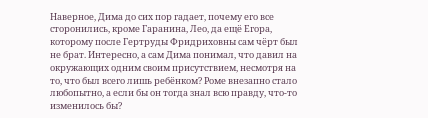Наверное, Дима до сих пор гадает, почему его все сторонились, кроме Гаранина, Лео, да ещё Егора, которому после Гертруды Фридриховны сам чёрт был не брат. Интересно, а сам Дима понимал, что давил на окружающих одним своим присутствием, несмотря на то, что был всего лишь ребёнком? Роме внезапно стало любопытно, а если бы он тогда знал всю правду, что-то изменилось бы?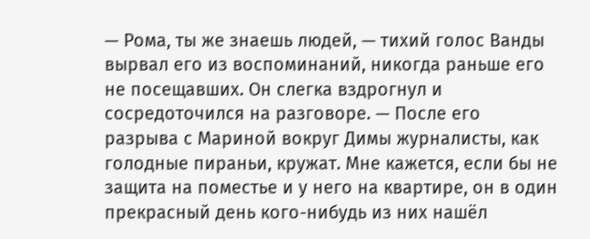— Рома, ты же знаешь людей, — тихий голос Ванды вырвал его из воспоминаний, никогда раньше его не посещавших. Он слегка вздрогнул и сосредоточился на разговоре. — После его разрыва с Мариной вокруг Димы журналисты, как голодные пираньи, кружат. Мне кажется, если бы не защита на поместье и у него на квартире, он в один прекрасный день кого-нибудь из них нашёл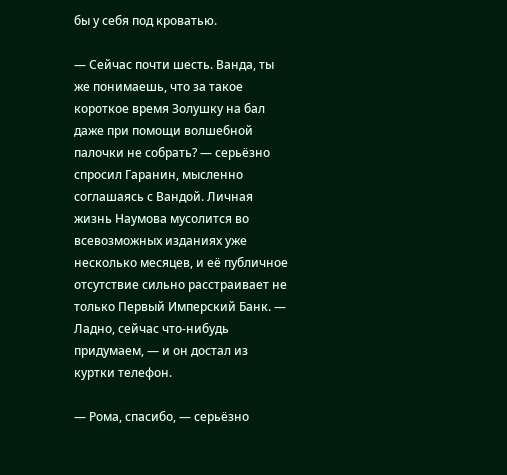бы у себя под кроватью.

— Сейчас почти шесть. Ванда, ты же понимаешь, что за такое короткое время Золушку на бал даже при помощи волшебной палочки не собрать? — серьёзно спросил Гаранин, мысленно соглашаясь с Вандой. Личная жизнь Наумова мусолится во всевозможных изданиях уже несколько месяцев, и её публичное отсутствие сильно расстраивает не только Первый Имперский Банк. — Ладно, сейчас что-нибудь придумаем, — и он достал из куртки телефон.

— Рома, спасибо, — серьёзно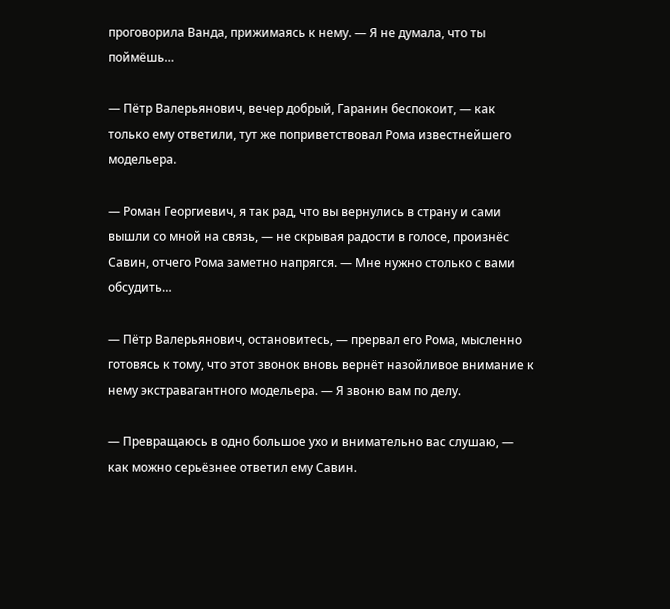проговорила Ванда, прижимаясь к нему. — Я не думала, что ты поймёшь…

— Пётр Валерьянович, вечер добрый, Гаранин беспокоит, — как только ему ответили, тут же поприветствовал Рома известнейшего модельера.

— Роман Георгиевич, я так рад, что вы вернулись в страну и сами вышли со мной на связь, — не скрывая радости в голосе, произнёс Савин, отчего Рома заметно напрягся. — Мне нужно столько с вами обсудить…

— Пётр Валерьянович, остановитесь, — прервал его Рома, мысленно готовясь к тому, что этот звонок вновь вернёт назойливое внимание к нему экстравагантного модельера. — Я звоню вам по делу.

— Превращаюсь в одно большое ухо и внимательно вас слушаю, — как можно серьёзнее ответил ему Савин.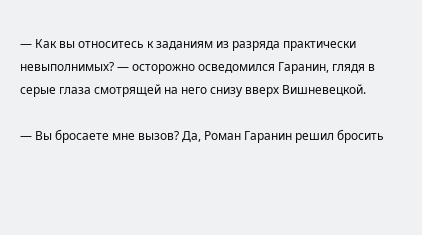— Как вы относитесь к заданиям из разряда практически невыполнимых? — осторожно осведомился Гаранин, глядя в серые глаза смотрящей на него снизу вверх Вишневецкой.

— Вы бросаете мне вызов? Да, Роман Гаранин решил бросить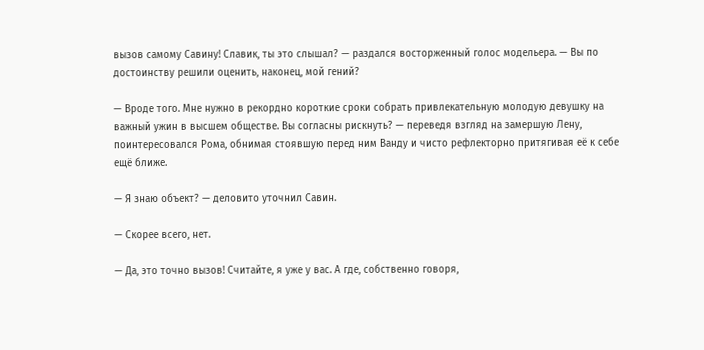вызов самому Савину! Славик, ты это слышал? — раздался восторженный голос модельера. — Вы по достоинству решили оценить, наконец, мой гений?

— Вроде того. Мне нужно в рекордно короткие сроки собрать привлекательную молодую девушку на важный ужин в высшем обществе. Вы согласны рискнуть? — переведя взгляд на замершую Лену, поинтересовался Рома, обнимая стоявшую перед ним Ванду и чисто рефлекторно притягивая её к себе ещё ближе.

— Я знаю объект? — деловито уточнил Савин.

— Скорее всего, нет.

— Да, это точно вызов! Считайте, я уже у вас. А где, собственно говоря,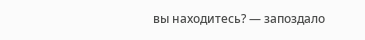вы находитесь? — запоздало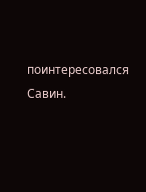поинтересовался Савин.